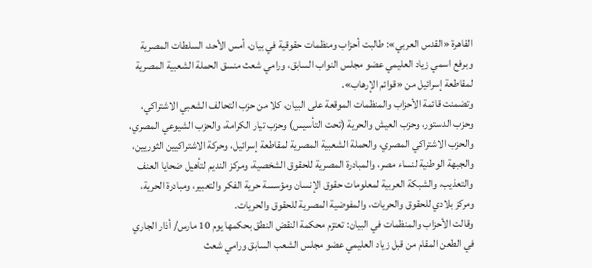القاهرة «القدس العربي»: طالبت أحزاب ومنظمات حقوقية في بيان، أمس الأحد، السلطات المصرية وبرفع اسمي زياد العليمي عضو مجلس النواب السابق، ورامي شعث منسق الحملة الشعبية المصرية لمقاطعة إسرائيل من «قوائم الإرهاب».
وتضمنت قائمة الأحزاب والمنظمات الموقعة على البيان، كلا من حزب التحالف الشعبي الاشتراكي، وحزب الدستور، وحزب العيش والحرية (تحت التأسيس) وحزب تيار الكرامة، والحزب الشيوعي المصري، والحزب الاشتراكي المصري، والحملة الشعبية المصرية لمقاطعة إسرائيل، وحركة الاشتراكيين الثوريين، والجبهة الوطنية لنساء مصر، والمبادرة المصرية للحقوق الشخصية، ومركز النديم لتأهيل ضحايا العنف والتعذيب، والشبكة العربية لمعلومات حقوق الإنسان ومؤسسة حرية الفكر والتعبير، ومبادرة الحرية، ومركز بلادي للحقوق والحريات، والمفوضية المصرية للحقوق والحريات.
وقالت الأحزاب والمنظمات في البيان: تعتزم محكمة النقض النطق بحكمها يوم 10 مارس/ أذار الجاري في الطعن المقام من قبل زياد العليمي عضو مجلس الشعب السابق ورامي شعث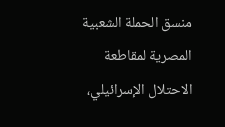منسق الحملة الشعبية المصرية لمقاطعة الاحتلال الإسرائيلي،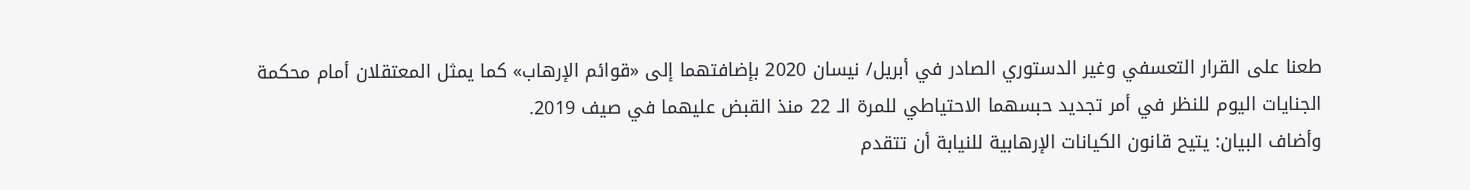طعنا على القرار التعسفي وغير الدستوري الصادر في أبريل/ نيسان 2020 بإضافتهما إلى «قوائم الإرهاب» كما يمثل المعتقلان أمام محكمة الجنايات اليوم للنظر في أمر تجديد حبسهما الاحتياطي للمرة الـ 22 منذ القبض عليهما في صيف 2019.
وأضاف البيان: يتيح قانون الكيانات الإرهابية للنيابة أن تتقدم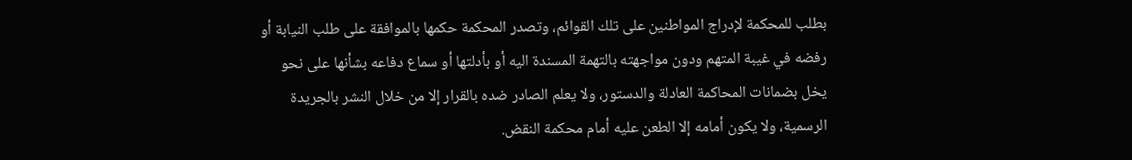بطلب للمحكمة لإدراج المواطنين على تلك القوائم، وتصدر المحكمة حكمها بالموافقة على طلب النيابة أو رفضه في غيبة المتهم ودون مواجهته بالتهمة المسندة اليه أو بأدلتها أو سماع دفاعه بشأنها على نحو يخل بضمانات المحاكمة العادلة والدستور، ولا يعلم الصادر ضده بالقرار إلا من خلال النشر بالجريدة الرسمية، ولا يكون أمامه إلا الطعن عليه أمام محكمة النقض.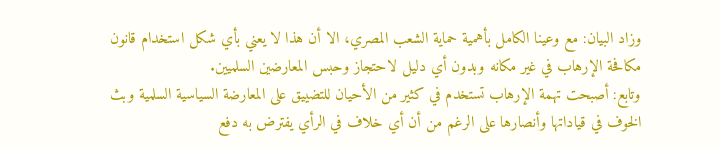وزاد البيان: مع وعينا الكامل بأهمية حماية الشعب المصري، الا أن هذا لا يعني بأي شكل استخدام قانون مكافحة الإرهاب في غير مكانه وبدون أي دليل لاحتجاز وحبس المعارضين السلميين.
وتابع: أصبحت تهمة الإرهاب تستخدم في كثير من الأحيان للتضييق على المعارضة السياسية السلمية وبث الخوف في قياداتها وأنصارها على الرغم من أن أي خلاف في الرأي يفترض به دفع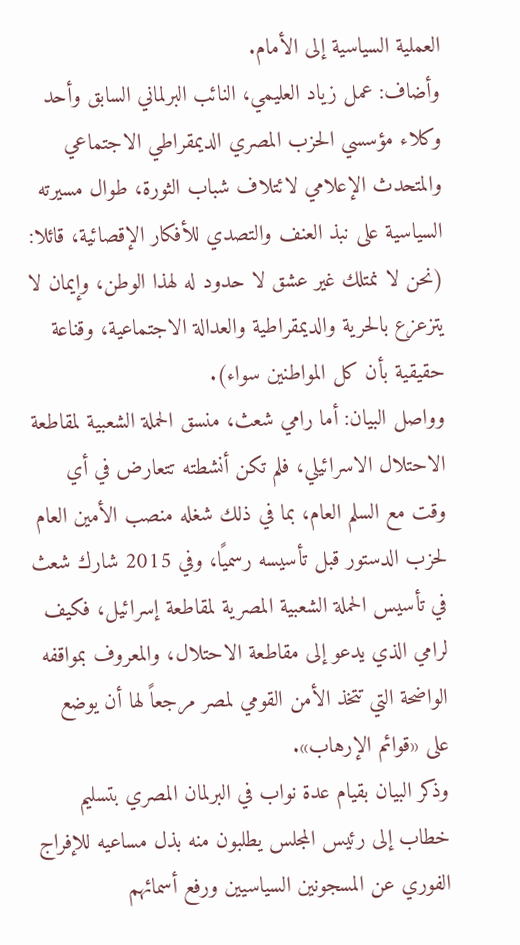العملية السياسية إلى الأمام.
وأضاف: عمل زياد العليمي، النائب البرلماني السابق وأحد وكلاء مؤسسي الحزب المصري الديمقراطي الاجتماعي والمتحدث الإعلامي لائتلاف شباب الثورة، طوال مسيرته السياسية على نبذ العنف والتصدي للأفكار الإقصائية، قائلا: (نحن لا نمتلك غير عشق لا حدود له لهذا الوطن، وإيمان لا يتزعزع بالحرية والديمقراطية والعدالة الاجتماعية، وقناعة حقيقية بأن كل المواطنين سواء).
وواصل البيان: أما رامي شعث، منسق الحملة الشعبية لمقاطعة الاحتلال الاسرائيلي، فلم تكن أنشطته تتعارض في أي وقت مع السلم العام، بما في ذلك شغله منصب الأمين العام لحزب الدستور قبل تأسيسه رسميًا، وفي 2015 شارك شعث في تأسيس الحملة الشعبية المصرية لمقاطعة إسرائيل، فكيف لرامي الذي يدعو إلى مقاطعة الاحتلال، والمعروف بمواقفه الواضحة التي تتخذ الأمن القومي لمصر مرجعاً لها أن يوضع على «قوائم الإرهاب».
وذكر البيان بقيام عدة نواب في البرلمان المصري بتسليم خطاب إلى رئيس المجلس يطلبون منه بذل مساعيه للإفراج الفوري عن المسجونين السياسيين ورفع أسمائهم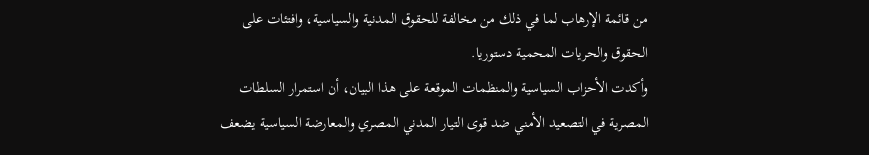من قائمة الإرهاب لما في ذلك من مخالفة للحقوق المدنية والسياسية، وافتئات على الحقوق والحريات المحمية دستوريا.
وأكدت الأحزاب السياسية والمنظمات الموقعة على هذا البيان، أن استمرار السلطات المصرية في التصعيد الأمني ضد قوى التيار المدني المصري والمعارضة السياسية يضعف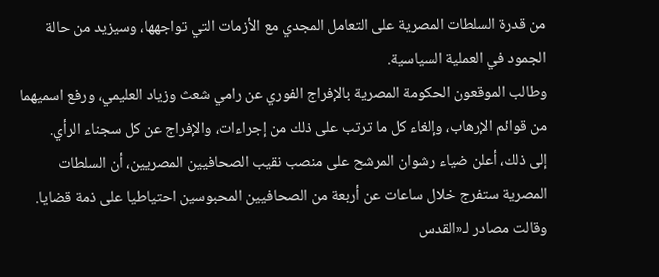من قدرة السلطات المصرية على التعامل المجدي مع الأزمات التي تواجهها، وسيزيد من حالة الجمود في العملية السياسية.
وطالب الموقعون الحكومة المصرية بالإفراج الفوري عن رامي شعث وزياد العليمي، ورفع اسميهما من قوائم الإرهاب، وإلغاء كل ما ترتب على ذلك من إجراءات، والإفراج عن كل سجناء الرأي.
إلى ذلك، أعلن ضياء رشوان المرشح على منصب نقيب الصحافيين المصريين، أن السلطات المصرية ستفرج خلال ساعات عن أربعة من الصحافيين المحبوسين احتياطيا على ذمة قضايا. وقالت مصادر لـ«القدس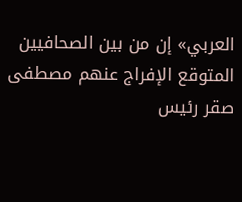العربي» إن من بين الصحافيين المتوقع الإفراج عنهم مصطفى صقر رئيس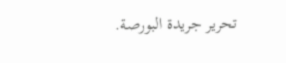تحرير جريدة البورصة.